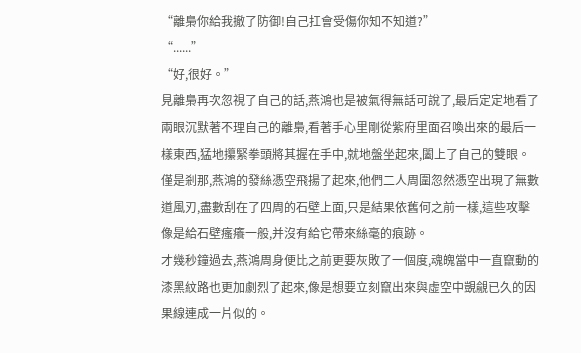“離梟你給我撤了防御!自己扛會受傷你知不知道?”
“......”
“好,很好。”
見離梟再次忽視了自己的話,燕鴻也是被氣得無話可說了,最后定定地看了兩眼沉默著不理自己的離梟,看著手心里剛從紫府里面召喚出來的最后一樣東西,猛地攥緊拳頭將其握在手中,就地盤坐起來,闔上了自己的雙眼。
僅是剎那,燕鴻的發絲憑空飛揚了起來,他們二人周圍忽然憑空出現了無數道風刃,盡數刮在了四周的石壁上面,只是結果依舊何之前一樣,這些攻擊像是給石壁瘙癢一般,并沒有給它帶來絲毫的痕跡。
才幾秒鐘過去,燕鴻周身便比之前更要灰敗了一個度,魂魄當中一直竄動的漆黑紋路也更加劇烈了起來,像是想要立刻竄出來與虛空中覬覦已久的因果線連成一片似的。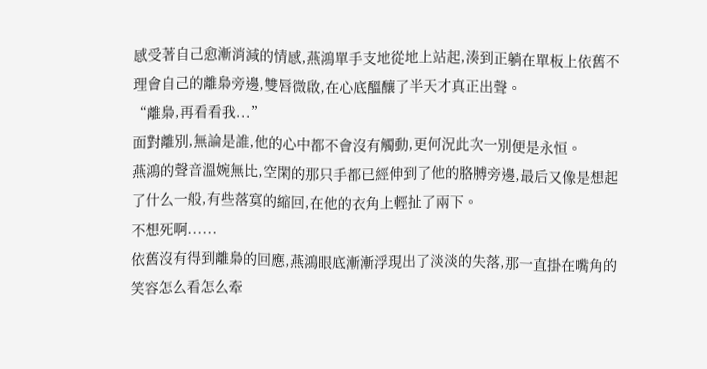感受著自己愈漸消減的情感,燕鴻單手支地從地上站起,湊到正躺在單板上依舊不理會自己的離梟旁邊,雙唇微啟,在心底醞釀了半天才真正出聲。
“離梟,再看看我...”
面對離別,無論是誰,他的心中都不會沒有觸動,更何況此次一別便是永恒。
燕鴻的聲音溫婉無比,空閑的那只手都已經伸到了他的胳膊旁邊,最后又像是想起了什么一般,有些落寞的縮回,在他的衣角上輕扯了兩下。
不想死啊......
依舊沒有得到離梟的回應,燕鴻眼底漸漸浮現出了淡淡的失落,那一直掛在嘴角的笑容怎么看怎么牽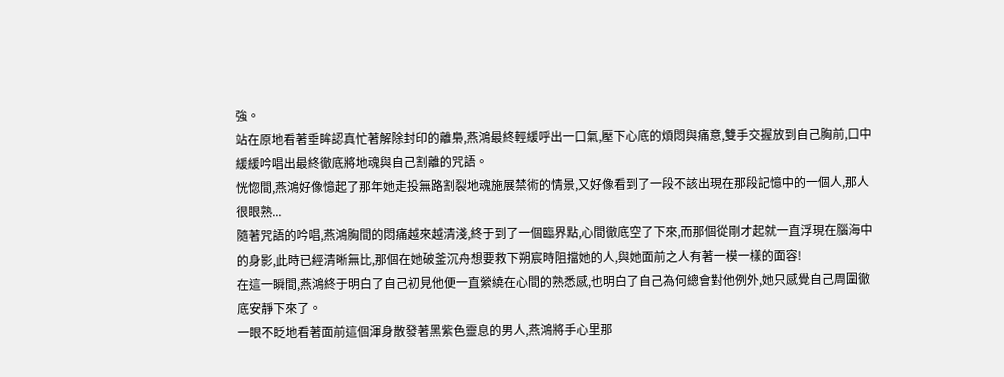強。
站在原地看著垂眸認真忙著解除封印的離梟,燕鴻最終輕緩呼出一口氣,壓下心底的煩悶與痛意,雙手交握放到自己胸前,口中緩緩吟唱出最終徹底將地魂與自己割離的咒語。
恍惚間,燕鴻好像憶起了那年她走投無路割裂地魂施展禁術的情景,又好像看到了一段不該出現在那段記憶中的一個人,那人很眼熟...
隨著咒語的吟唱,燕鴻胸間的悶痛越來越清淺,終于到了一個臨界點,心間徹底空了下來,而那個從剛才起就一直浮現在腦海中的身影,此時已經清晰無比,那個在她破釜沉舟想要救下朔宸時阻擋她的人,與她面前之人有著一模一樣的面容!
在這一瞬間,燕鴻終于明白了自己初見他便一直縈繞在心間的熟悉感,也明白了自己為何總會對他例外,她只感覺自己周圍徹底安靜下來了。
一眼不眨地看著面前這個渾身散發著黑紫色靈息的男人,燕鴻將手心里那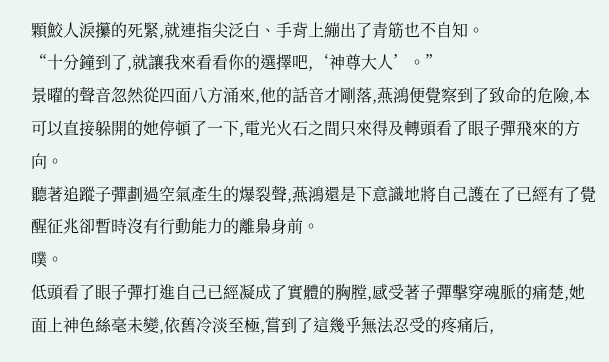顆鮫人淚攥的死緊,就連指尖泛白、手背上繃出了青筋也不自知。
“十分鐘到了,就讓我來看看你的選擇吧,‘神尊大人’。”
景曜的聲音忽然從四面八方涌來,他的話音才剛落,燕鴻便覺察到了致命的危險,本可以直接躲開的她停頓了一下,電光火石之間只來得及轉頭看了眼子彈飛來的方向。
聽著追蹤子彈劃過空氣產生的爆裂聲,燕鴻還是下意識地將自己護在了已經有了覺醒征兆卻暫時沒有行動能力的離梟身前。
噗。
低頭看了眼子彈打進自己已經凝成了實體的胸膛,感受著子彈擊穿魂脈的痛楚,她面上神色絲毫未變,依舊冷淡至極,嘗到了這幾乎無法忍受的疼痛后,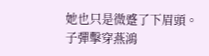她也只是微蹙了下眉頭。
子彈擊穿燕鴻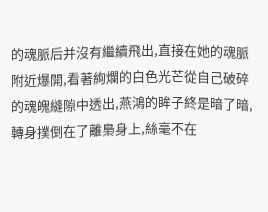的魂脈后并沒有繼續飛出,直接在她的魂脈附近爆開,看著絢爛的白色光芒從自己破碎的魂魄縫隙中透出,燕鴻的眸子終是暗了暗,轉身撲倒在了離梟身上,絲毫不在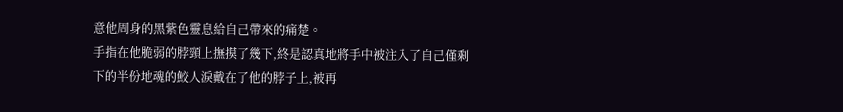意他周身的黑紫色靈息給自己帶來的痛楚。
手指在他脆弱的脖頸上撫摸了幾下,終是認真地將手中被注入了自己僅剩下的半份地魂的鮫人淚戴在了他的脖子上,被再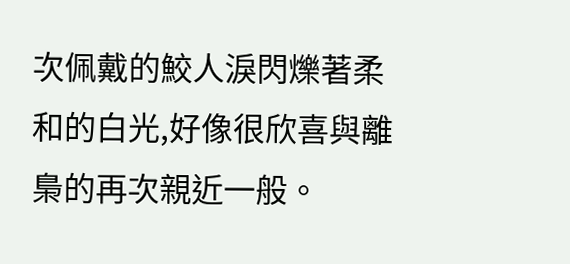次佩戴的鮫人淚閃爍著柔和的白光,好像很欣喜與離梟的再次親近一般。